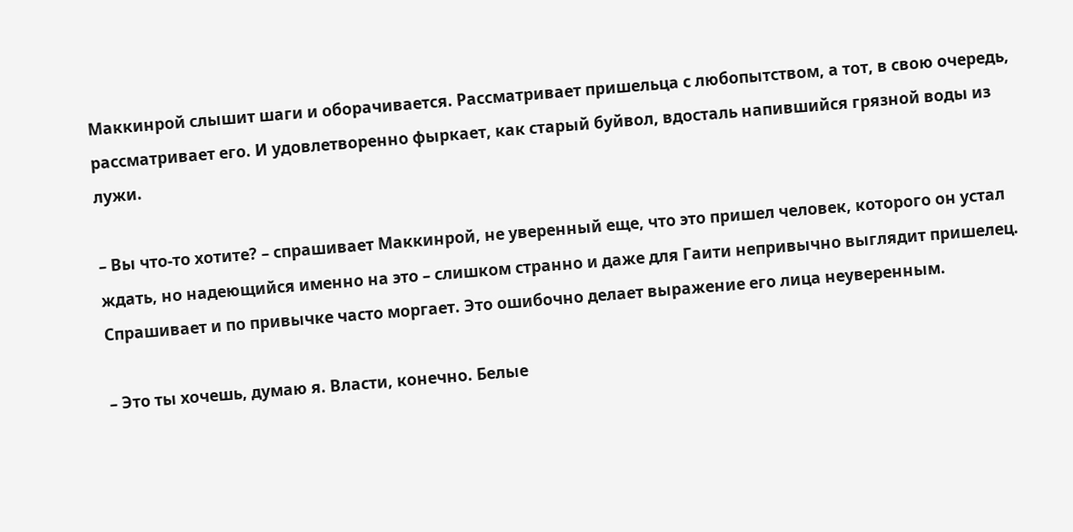Маккинрой слышит шаги и оборачивается. Рассматривает пришельца с любопытством, а тот, в свою очередь, рассматривает его. И удовлетворенно фыркает, как старый буйвол, вдосталь напившийся грязной воды из лужи.

– Вы что-то хотите? – спрашивает Маккинрой, не уверенный еще, что это пришел человек, которого он устал ждать, но надеющийся именно на это – слишком странно и даже для Гаити непривычно выглядит пришелец. Спрашивает и по привычке часто моргает. Это ошибочно делает выражение его лица неуверенным.

– Это ты хочешь, думаю я. Власти, конечно. Белые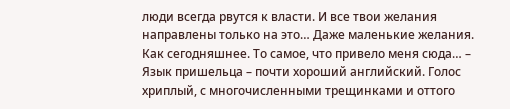люди всегда рвутся к власти. И все твои желания направлены только на это… Даже маленькие желания. Как сегодняшнее. То самое, что привело меня сюда… – Язык пришельца – почти хороший английский. Голос хриплый, с многочисленными трещинками и оттого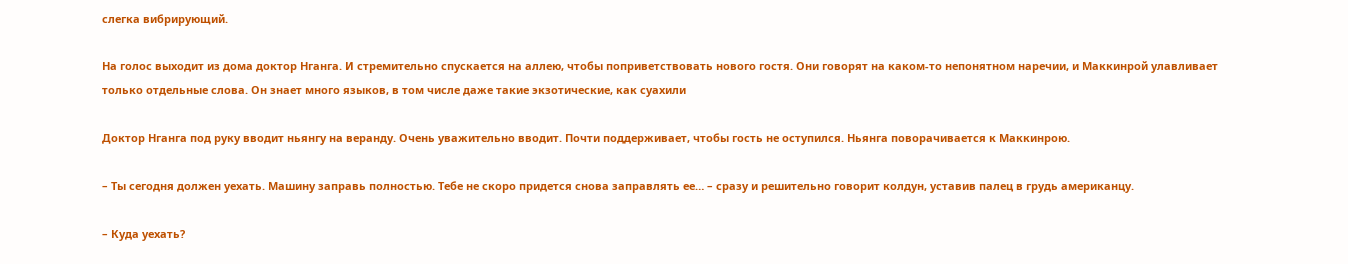слегка вибрирующий.

На голос выходит из дома доктор Нганга. И стремительно спускается на аллею, чтобы поприветствовать нового гостя. Они говорят на каком-то непонятном наречии, и Маккинрой улавливает только отдельные слова. Он знает много языков, в том числе даже такие экзотические, как суахили

Доктор Нганга под руку вводит ньянгу на веранду. Очень уважительно вводит. Почти поддерживает, чтобы гость не оступился. Ньянга поворачивается к Маккинрою.

– Ты сегодня должен уехать. Машину заправь полностью. Тебе не скоро придется снова заправлять ее… – сразу и решительно говорит колдун, уставив палец в грудь американцу.

– Куда уехать?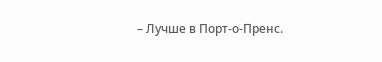– Лучше в Порт-о-Пренс.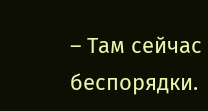– Там сейчас беспорядки.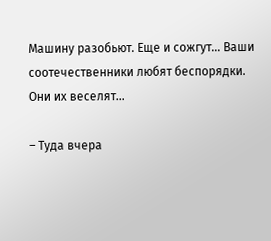Машину разобьют. Еще и сожгут… Ваши соотечественники любят беспорядки. Они их веселят…

– Туда вчера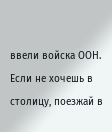ввели войска ООН. Если не хочешь в столицу, поезжай в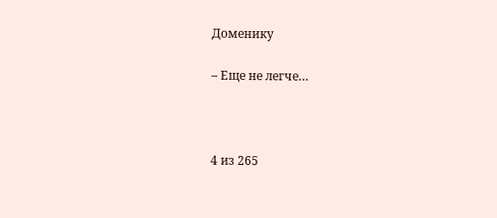Доменику

– Еще не легче…



4 из 265